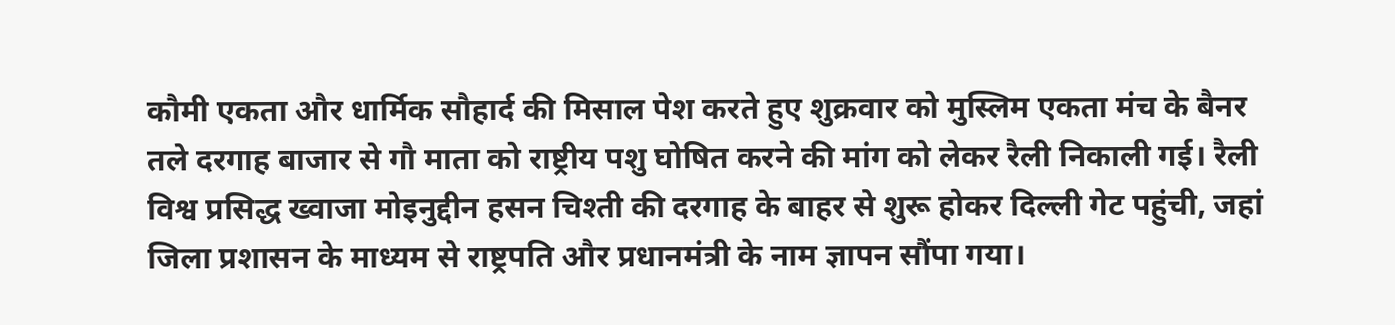कौमी एकता और धार्मिक सौहार्द की मिसाल पेश करते हुए शुक्रवार को मुस्लिम एकता मंच के बैनर तले दरगाह बाजार से गौ माता को राष्ट्रीय पशु घोषित करने की मांग को लेकर रैली निकाली गई। रैली विश्व प्रसिद्ध ख्वाजा मोइनुद्दीन हसन चिश्ती की दरगाह के बाहर से शुरू होकर दिल्ली गेट पहुंची, जहां जिला प्रशासन के माध्यम से राष्ट्रपति और प्रधानमंत्री के नाम ज्ञापन सौंपा गया।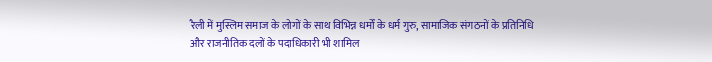रैली में मुस्लिम समाज के लोगों के साथ विभिन्न धर्मों के धर्म गुरु, सामाजिक संगठनों के प्रतिनिधि और राजनीतिक दलों के पदाधिकारी भी शामिल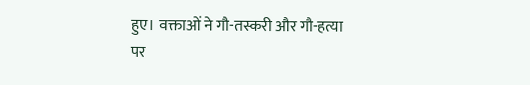हुए। वक्ताओं ने गौ-तस्करी और गौ-हत्या पर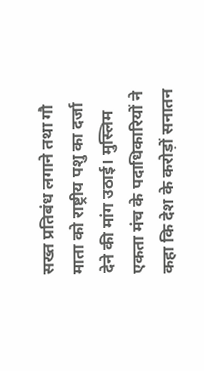सख्त प्रतिबंध लगाने तथा गौ माता को राष्ट्रीय पशु का दर्जा देने की मांग उठाई। मुस्लिम एकता मंच के पदाधिकारियों ने कहा कि देश के करोड़ों सनातन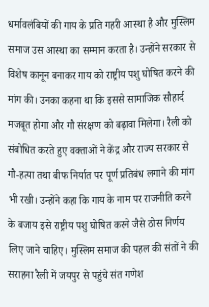धर्मावलंबियों की गाय के प्रति गहरी आस्था है और मुस्लिम समाज उस आस्था का सम्मान करता है। उन्होंने सरकार से विशेष कानून बनाकर गाय को राष्ट्रीय पशु घोषित करने की मांग की। उनका कहना था कि इससे सामाजिक सौहार्द मजबूत होगा और गौ संरक्षण को बढ़ावा मिलेगा। रैली को संबोधित करते हुए वक्ताओं ने केंद्र और राज्य सरकार से गौ-हत्या तथा बीफ निर्यात पर पूर्ण प्रतिबंध लगाने की मांग भी रखी। उन्होंने कहा कि गाय के नाम पर राजनीति करने के बजाय इसे राष्ट्रीय पशु घोषित करने जैसे ठोस निर्णय लिए जाने चाहिए। मुस्लिम समाज की पहल की संतों ने की सराहना रैली में जयपुर से पहुंचे संत गणेश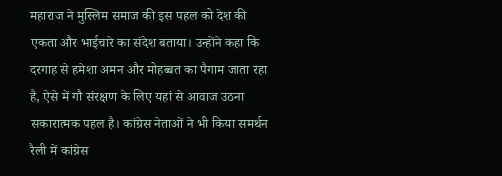महाराज ने मुस्लिम समाज की इस पहल को देश की एकता और भाईचारे का संदेश बताया। उन्होंने कहा कि दरगाह से हमेशा अमन और मोहब्बत का पैगाम जाता रहा है, ऐसे में गौ संरक्षण के लिए यहां से आवाज उठना सकारात्मक पहल है। कांग्रेस नेताओं ने भी किया समर्थन रैली में कांग्रेस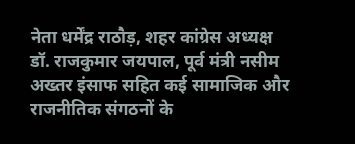नेता धर्मेंद्र राठौड़, शहर कांग्रेस अध्यक्ष डॉ. राजकुमार जयपाल, पूर्व मंत्री नसीम अख्तर इंसाफ सहित कई सामाजिक और राजनीतिक संगठनों के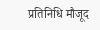प्रतिनिधि मौजूद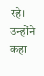रहे। उन्होंने कहा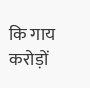कि गाय करोड़ों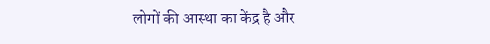लोगों की आस्था का केंद्र है और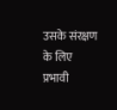उसके संरक्षण के लिए प्रभावी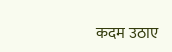कदम उठाए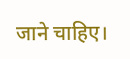जाने चाहिए।